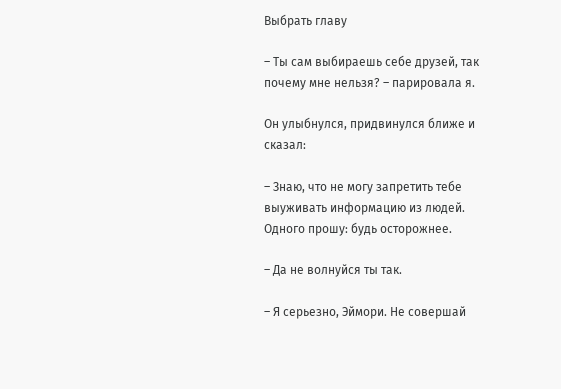Выбрать главу

– Ты сам выбираешь себе друзей, так почему мне нельзя? – парировала я.

Он улыбнулся, придвинулся ближе и сказал:

– Знаю, что не могу запретить тебе выуживать информацию из людей. Одного прошу: будь осторожнее.

– Да не волнуйся ты так.

– Я серьезно, Эймори. Не совершай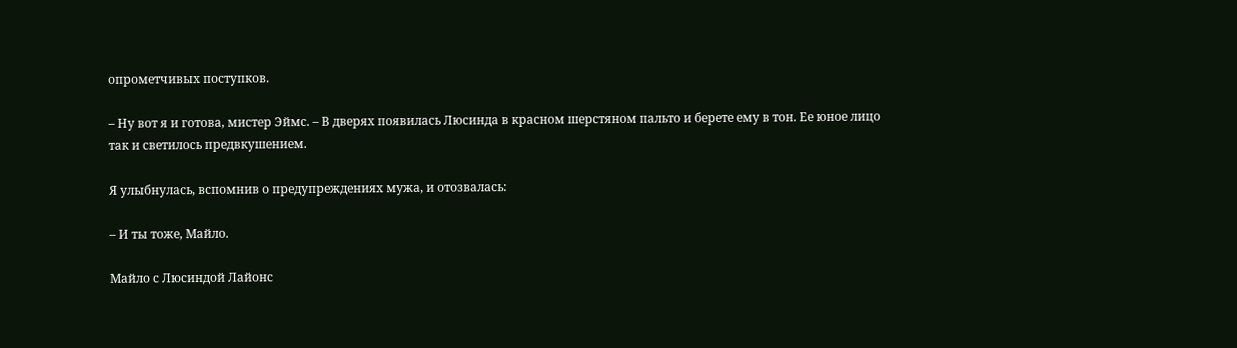опрометчивых поступков.

– Ну вот я и готова, мистер Эймс. – В дверях появилась Люсинда в красном шерстяном пальто и берете ему в тон. Ее юное лицо так и светилось предвкушением.

Я улыбнулась, вспомнив о предупреждениях мужа, и отозвалась:

– И ты тоже, Майло.

Майло с Люсиндой Лайонс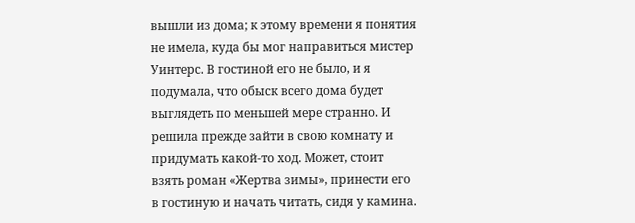вышли из дома; к этому времени я понятия не имела, куда бы мог направиться мистер Уинтерс. В гостиной его не было, и я подумала, что обыск всего дома будет выглядеть по меньшей мере странно. И решила прежде зайти в свою комнату и придумать какой-то ход. Может, стоит взять роман «Жертва зимы», принести его в гостиную и начать читать, сидя у камина.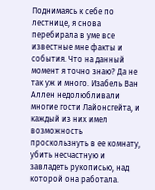Поднимаясь к себе по лестнице, я снова перебирала в уме все известные мне факты и события. Что на данный момент я точно знаю? Да не так уж и много. Изабель Ван Аллен недолюбливали многие гости Лайонсгейта, и каждый из них имел возможность проскользнуть в ее комнату, убить несчастную и завладеть рукописью, над которой она работала.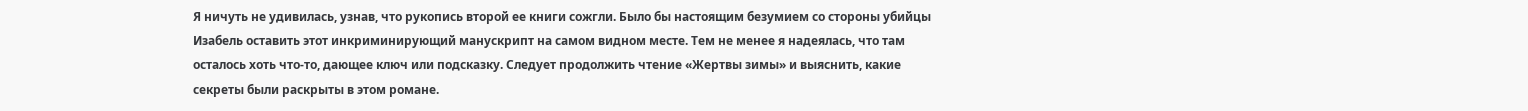Я ничуть не удивилась, узнав, что рукопись второй ее книги сожгли. Было бы настоящим безумием со стороны убийцы Изабель оставить этот инкриминирующий манускрипт на самом видном месте. Тем не менее я надеялась, что там осталось хоть что-то, дающее ключ или подсказку. Следует продолжить чтение «Жертвы зимы» и выяснить, какие секреты были раскрыты в этом романе.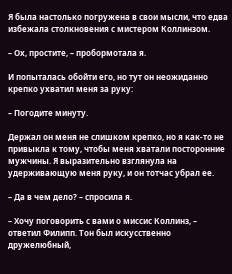Я была настолько погружена в свои мысли, что едва избежала столкновения с мистером Коллинзом.

– Ох, простите, – пробормотала я.

И попыталась обойти его, но тут он неожиданно крепко ухватил меня за руку:

– Погодите минуту.

Держал он меня не слишком крепко, но я как-то не привыкла к тому, чтобы меня хватали посторонние мужчины. Я выразительно взглянула на удерживающую меня руку, и он тотчас убрал ее.

– Да в чем дело? – спросила я.

– Хочу поговорить с вами о миссис Коллинз, – ответил Филипп. Тон был искусственно дружелюбный,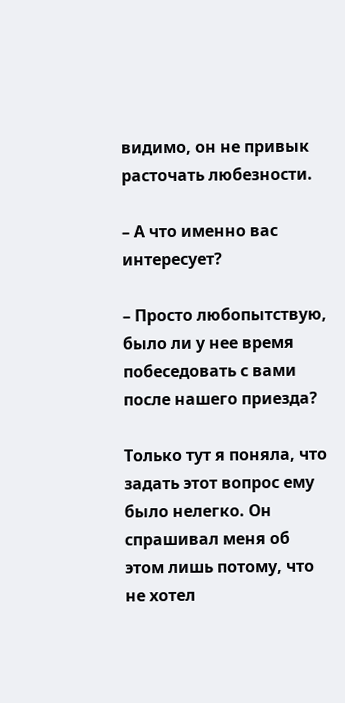видимо, он не привык расточать любезности.

– А что именно вас интересует?

– Просто любопытствую, было ли у нее время побеседовать с вами после нашего приезда?

Только тут я поняла, что задать этот вопрос ему было нелегко. Он спрашивал меня об этом лишь потому, что не хотел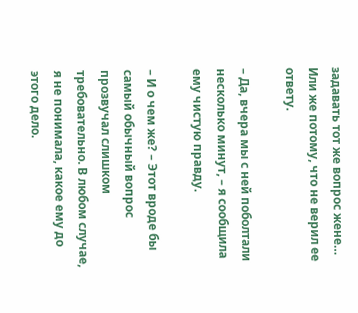задавать тот же вопрос жене… Или же потому, что не верил ее ответу.

– Да, вчера мы с ней поболтали несколько минут, – я сообщила ему чистую правду.

– И о чем же? – Этот вроде бы самый обычный вопрос прозвучал слишком требовательно. В любом случае, я не понимала, какое ему до этого дело.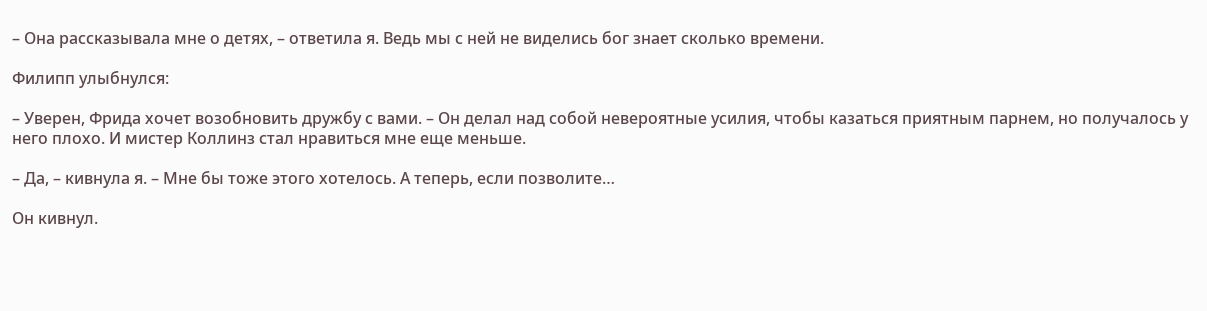– Она рассказывала мне о детях, – ответила я. Ведь мы с ней не виделись бог знает сколько времени.

Филипп улыбнулся:

– Уверен, Фрида хочет возобновить дружбу с вами. – Он делал над собой невероятные усилия, чтобы казаться приятным парнем, но получалось у него плохо. И мистер Коллинз стал нравиться мне еще меньше.

– Да, – кивнула я. – Мне бы тоже этого хотелось. А теперь, если позволите…

Он кивнул.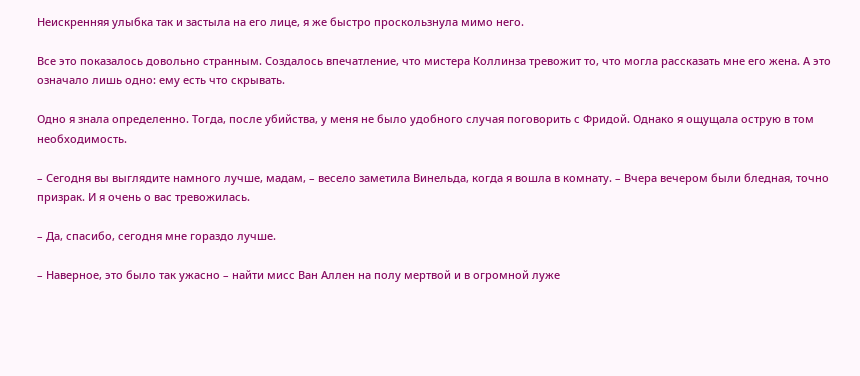Неискренняя улыбка так и застыла на его лице, я же быстро проскользнула мимо него.

Все это показалось довольно странным. Создалось впечатление, что мистера Коллинза тревожит то, что могла рассказать мне его жена. А это означало лишь одно: ему есть что скрывать.

Одно я знала определенно. Тогда, после убийства, у меня не было удобного случая поговорить с Фридой. Однако я ощущала острую в том необходимость.

– Сегодня вы выглядите намного лучше, мадам, – весело заметила Винельда, когда я вошла в комнату. – Вчера вечером были бледная, точно призрак. И я очень о вас тревожилась.

– Да, спасибо, сегодня мне гораздо лучше.

– Наверное, это было так ужасно – найти мисс Ван Аллен на полу мертвой и в огромной луже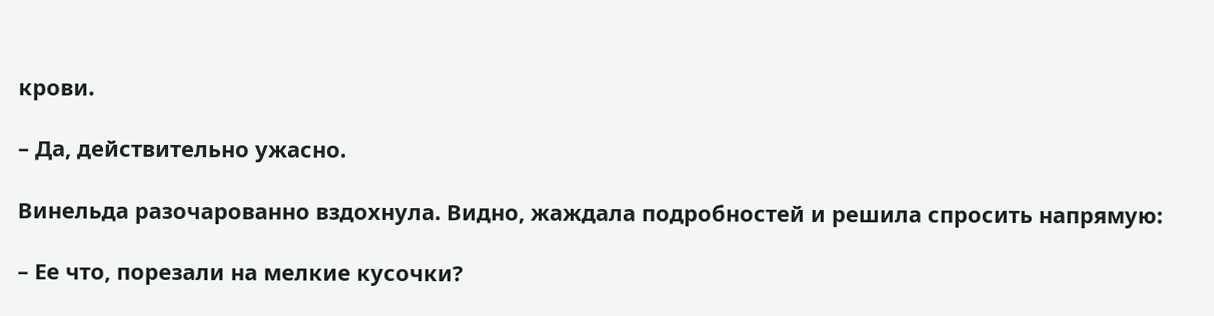крови.

– Да, действительно ужасно.

Винельда разочарованно вздохнула. Видно, жаждала подробностей и решила спросить напрямую:

– Ее что, порезали на мелкие кусочки?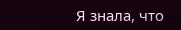Я знала, что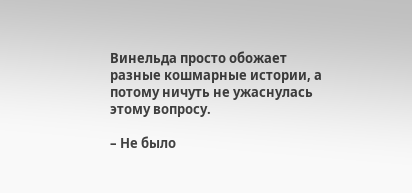Винельда просто обожает разные кошмарные истории, а потому ничуть не ужаснулась этому вопросу.

– Не было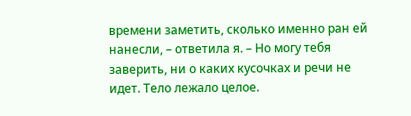времени заметить, сколько именно ран ей нанесли, – ответила я. – Но могу тебя заверить, ни о каких кусочках и речи не идет. Тело лежало целое.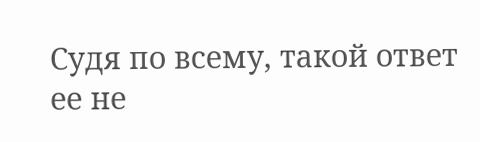Судя по всему, такой ответ ее не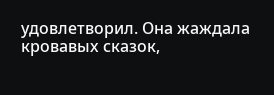удовлетворил. Она жаждала кровавых сказок,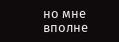но мне вполне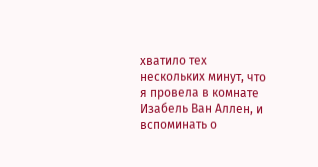хватило тех нескольких минут, что я провела в комнате Изабель Ван Аллен, и вспоминать о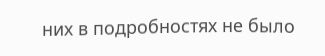них в подробностях не было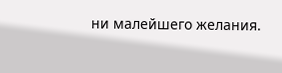ни малейшего желания.